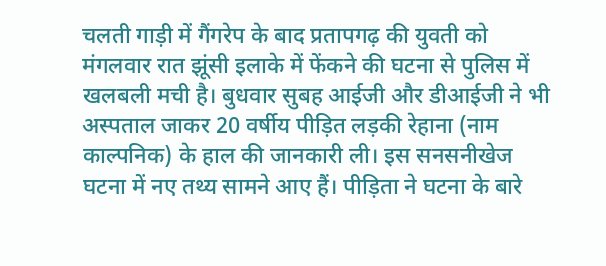चलती गाड़ी में गैंगरेप के बाद प्रतापगढ़ की युवती को मंगलवार रात झूंसी इलाके में फेंकने की घटना से पुलिस में खलबली मची है। बुधवार सुबह आईजी और डीआईजी ने भी अस्पताल जाकर 20 वर्षीय पीड़ित लड़की रेहाना (नाम काल्पनिक) के हाल की जानकारी ली। इस सनसनीखेज घटना में नए तथ्य सामने आए हैं। पीड़िता ने घटना के बारे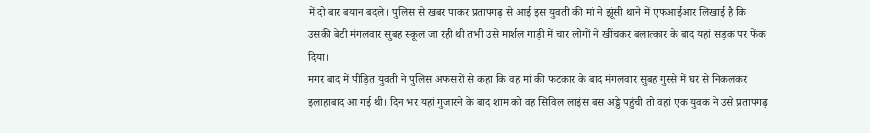में दो बार बयान बदले। पुलिस से खबर पाकर प्रतापगढ़ से आई इस युवती की मां ने झूंसी थाने में एफआईआर लिखाई है कि उसकी बेटी मंगलवार सुबह स्कूल जा रही थी तभी उसे मार्शल गाड़ी में चार लोगों ने खींचकर बलात्कार के बाद यहां सड़क पर फेंक दिया।
मगर बाद में पीड़ित युवती ने पुलिस अफसरों से कहा कि वह मां की फटकार के बाद मंगलवार सुबह गुस्से में घर से निकलकर इलाहाबाद आ गई थी। दिन भर यहां गुजारने के बाद शाम को वह सिविल लाइंस बस अड्डे पहुंची तो वहां एक युवक ने उसे प्रतापगढ़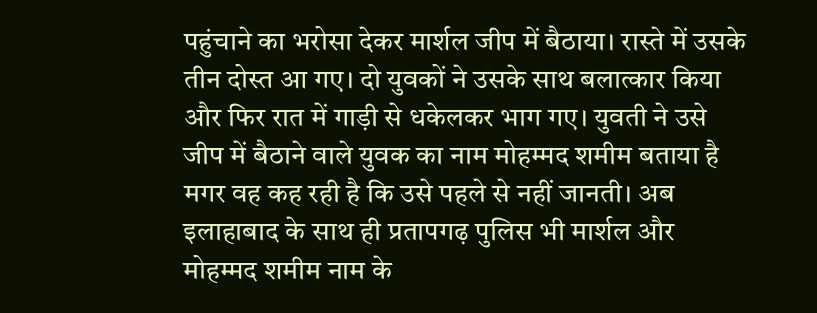पहुंचाने का भरोसा देकर मार्शल जीप में बैठाया। रास्ते में उसके तीन दोस्त आ गए। दो युवकों ने उसके साथ बलात्कार किया और फिर रात में गाड़ी से धकेलकर भाग गए। युवती ने उसे जीप में बैठाने वाले युवक का नाम मोहम्मद शमीम बताया है मगर वह कह रही है कि उसे पहले से नहीं जानती। अब इलाहाबाद के साथ ही प्रतापगढ़ पुलिस भी मार्शल और मोहम्मद शमीम नाम के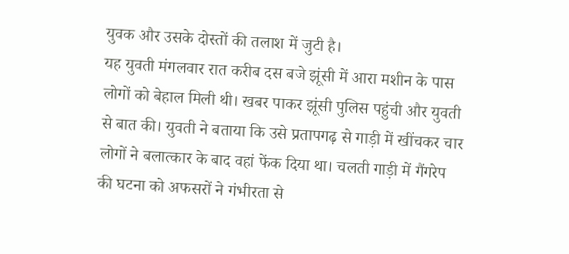युवक और उसके दोस्तों की तलाश में जुटी है।
यह युवती मंगलवार रात करीब दस बजे झूंसी में आरा मशीन के पास लोगों को बेहाल मिली थी। खबर पाकर झूंसी पुलिस पहुंची और युवती से बात की। युवती ने बताया कि उसे प्रतापगढ़ से गाड़ी में खींचकर चार लोगों ने बलात्कार के बाद वहां फेंक दिया था। चलती गाड़ी में गैंगरेप की घटना को अफसरों ने गंभीरता से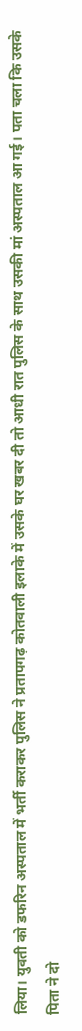लिया। युवती को डफरिन अस्पताल में भर्ती कराकर पुलिस ने प्रतापगढ़ कोतवाली इलाके में उसके घर खबर दी तो आधी रात पुलिस के साथ उसकी मां अस्पताल आ गई। पता चला कि उसके पिता ने दो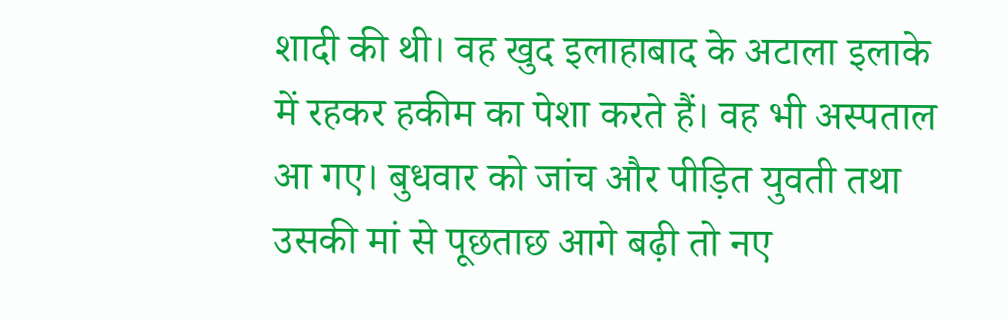शादी की थी। वह खुद इलाहाबाद के अटाला इलाके में रहकर हकीम का पेशा करते हैं। वह भी अस्पताल आ गए। बुधवार को जांच और पीड़ित युवती तथा उसकी मां से पूछताछ आगे बढ़ी तो नए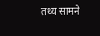तथ्य सामने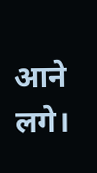आने लगे।